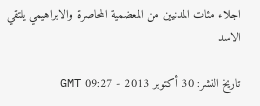اجلاء مئات المدنيين من المعضمية المحاصرة والابراهيمي يلتقي الاسد

تاريخ النشر: 30 أكتوبر 2013 - 09:27 GMT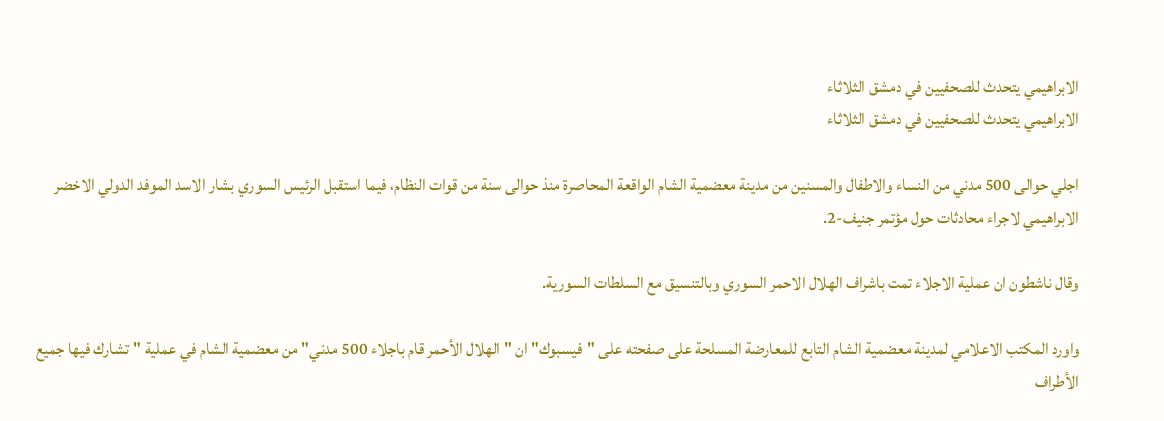الابراهيمي يتحدث للصحفيين في دمشق الثلاثاء
الابراهيمي يتحدث للصحفيين في دمشق الثلاثاء

اجلي حوالى 500 مدني من النساء والاطفال والمسنين من مدينة معضمية الشام الواقعة المحاصرة منذ حوالى سنة من قوات النظام، فيما استقبل الرئيس السوري بشار الاسد الموفد الدولي الاخضر الابراهيمي لاجراء محادثات حول مؤتمر جنيف-2.

وقال ناشطون ان عملية الاجلاء تمت باشراف الهلال الاحمر السوري وبالتنسيق مع السلطات السورية.

واورد المكتب الاعلامي لمدينة معضمية الشام التابع للمعارضة المسلحة على صفحته على "فيسبوك" ان "الهلال الأحمر قام باجلاء 500 مدني" من معضمية الشام في عملية "تشارك فيها جميع الأطراف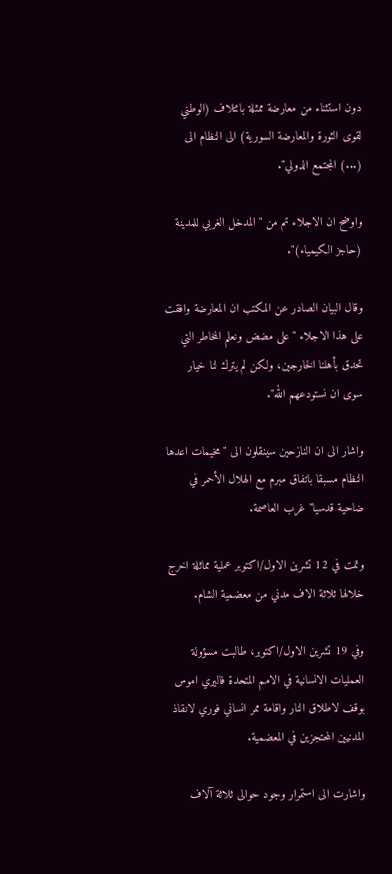دون استثناء من معارضة ممثلة بائتلاف (الوطني لقوى الثورة والمعارضة السورية) الى النظام الى (...) المجتمع الدولي".

واوضح ان الاجلاء تم من "المدخل الغربي للمدينة (حاجز الكيمياء)".

وقال البيان الصادر عن المكتب ان المعارضة وافقت على هذا الاجلاء "على مضض ونعلم المخاطر التي تحدق بأهلنا الخارجين، ولكن لم يترك لنا خيار سوى ان نستودعهم الله".

واشار الى ان النازحين سينقلون الى "مخيمات اعدها النظام مسبقا باتفاق مبرم مع الهلال الأحمر في ضاحية قدسيا" غرب العاصمة.

وتمت في 12 تشرين الاول/اكتوبر عملية مماثلة اخرج خلالها ثلاثة الاف مدني من معضمية الشام.

وفي 19 تشرين الاول/اكتوبر، طالبت مسؤولة العمليات الانسانية في الامم المتحدة فاليري اموس بوقف لاطلاق النار واقامة ممر انساني فوري لانقاذ المدنيين المحتجزين في المعضمية.

واشارت الى استمرار وجود حوالى ثلاثة آلاف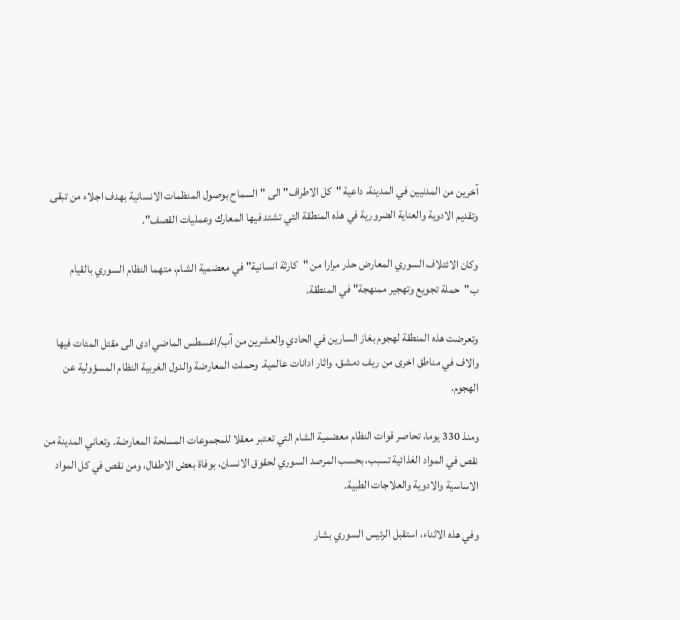آخرين من المدنيين في المدينة، داعية "كل الاطراف" الى "السماح بوصول المنظمات الانسانية بهدف اجلاء من تبقى وتقديم الادوية والعناية الضرورية في هذه المنطقة التي تشتد فيها المعارك وعمليات القصف".

وكان الائتلاف السوري المعارض حذر مرارا من "كارثة انسانية" في معضمية الشام، متهما النظام السوري بالقيام ب"حملة تجويع وتهجير ممنهجة" في المنطقة.

وتعرضت هذه المنطقة لهجوم بغاز السارين في الحادي والعشرين من آب/اغسطس الماضي ادى الى مقتل المئات فيها والاف في مناطق اخرى من ريف دمشق، واثار ادانات عالمية. وحملت المعارضة والدول الغربية النظام المسؤولية عن الهجوم.

ومنذ 330 يوما، تحاصر قوات النظام معضمية الشام التي تعتبر معقلا للمجموعات المسلحة المعارضة. وتعاني المدينة من نقص في المواد الغذائية تسبب، بحسب المرصد السوري لحقوق الانسان، بوفاة بعض الاطفال، ومن نقص في كل المواد الاساسية والادوية والعلاجات الطبية.

وفي هذه الاثناء، استقبل الرئيس السوري بشار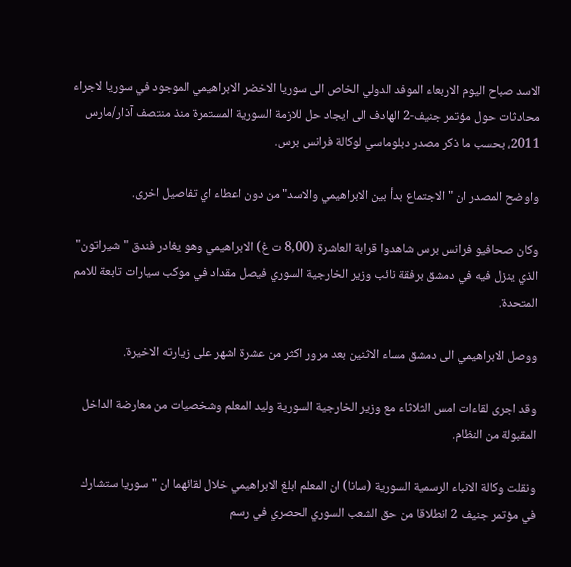الاسد صباح اليوم الاربعاء الموفد الدولي الخاص الى سوريا الاخضر الابراهيمي الموجود في سوريا لاجراء محادثات حول مؤتمر جنيف-2 الهادف الى ايجاد حل للازمة السورية المستمرة منذ منتصف آذار/مارس 2011، بحسب ما ذكر مصدر دبلوماسي لوكالة فرانس برس.

واوضح المصدر ان "الاجتماع بدأ بين الابراهيمي والاسد" من دون اعطاء اي تفاصيل اخرى.

وكان صحافيو فرانس برس شاهدوا قرابة العاشرة (8,00 ت غ) الابراهيمي وهو يغادر فندق "شيراتون" الذي ينزل فيه في دمشق برفقة نائب وزير الخارجية السوري فيصل مقداد في موكب سيارات تابعة للامم المتحدة.

ووصل الابراهيمي الى دمشق مساء الاثنين بعد مرور اكثر من عشرة اشهر على زيارته الاخيرة.

وقد اجرى لقاءات امس الثلاثاء مع وزير الخارجية السورية وليد المعلم وشخصيات من معارضة الداخل المقبولة من النظام.

ونقلت وكالة الانباء الرسمية السورية (سانا) ان المعلم ابلغ الابراهيمي خلال لقائهما ان "سوريا ستشارك في مؤتمر جنيف 2 انطلاقا من حق الشعب السوري الحصري في رسم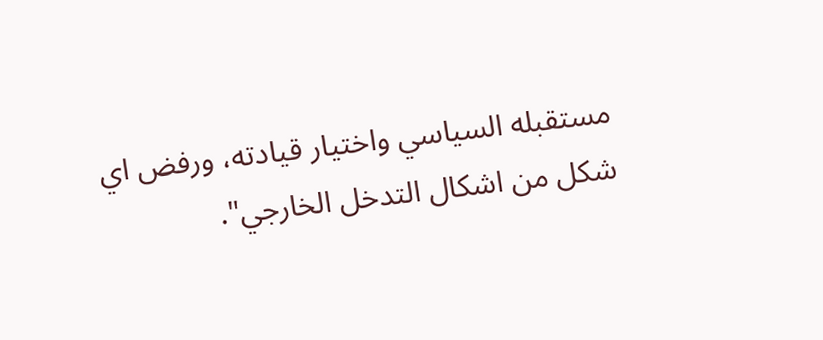مستقبله السياسي واختيار قيادته، ورفض اي شكل من اشكال التدخل الخارجي".